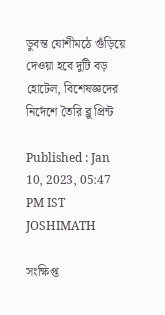ডুবন্ত যোশীমঠে গুঁড়িয়ে দেওয়া হবে দুটি বড় হোটেল, বিশেষজ্ঞদের নির্দেশে তৈরি ব্লু প্রিন্ট

Published : Jan 10, 2023, 05:47 PM IST
JOSHIMATH

সংক্ষিপ্ত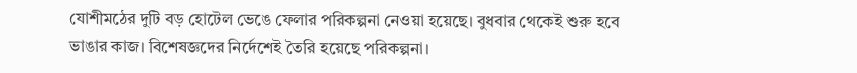যোশীমঠের দুটি বড় হোটেল ভেঙে ফেলার পরিকল্পনা নেওয়া হয়েছে। বুধবার থেকেই শুরু হবে ভাঙার কাজ। বিশেষজ্ঞদের নির্দেশেই তৈরি হয়েছে পরিকল্পনা।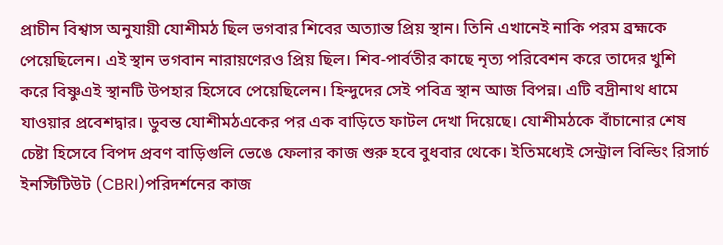প্রাচীন বিশ্বাস অনুযায়ী যোশীমঠ ছিল ভগবার শিবের অত্যান্ত প্রিয় স্থান। তিনি এখানেই নাকি পরম ব্রহ্মকে পেয়েছিলেন। এই স্থান ভগবান নারায়ণেরও প্রিয় ছিল। শিব-পার্বতীর কাছে নৃত্য পরিবেশন করে তাদের খুশি করে বিষ্ণুএই স্থানটি উপহার হিসেবে পেয়েছিলেন। হিন্দুদের সেই পবিত্র স্থান আজ বিপন্ন। এটি বদ্রীনাথ ধামে যাওয়ার প্রবেশদ্বার। ডুবন্ত যোশীমঠএকের পর এক বাড়িতে ফাটল দেখা দিয়েছে। যোশীমঠকে বাঁচানোর শেষ চেষ্টা হিসেবে বিপদ প্রবণ বাড়িগুলি ভেঙে ফেলার কাজ শুরু হবে বুধবার থেকে। ইতিমধ্যেই সেন্ট্রাল বিল্ডিং রিসার্চ ইনস্টিটিউট (CBRI)পরিদর্শনের কাজ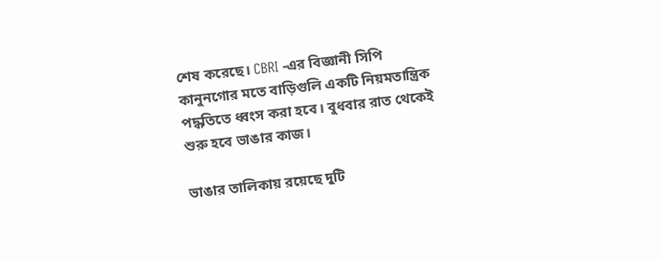শেষ করেছে। CBRI -এর বিজ্ঞানী সিপি কানুনগোর মতে বাড়িগুলি একটি নিয়মতান্ত্রিক পদ্ধতিতে ধ্বংস করা হবে। বুধবার রাত থেকেই শুরু হবে ভাঙার কাজ।

ভাঙার তালিকায় রয়েছে দুটি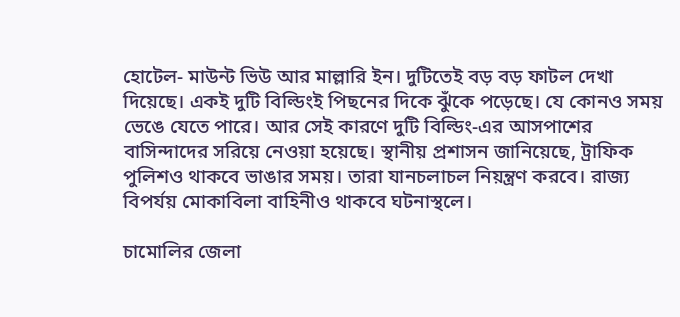হোটেল- মাউন্ট ভিউ আর মাল্লারি ইন। দুটিতেই বড় বড় ফাটল দেখা দিয়েছে। একই দুটি বিল্ডিংই পিছনের দিকে ঝুঁকে পড়েছে। যে কোনও সময় ভেঙে যেতে পারে। আর সেই কারণে দুটি বিল্ডিং-এর আসপাশের বাসিন্দাদের সরিয়ে নেওয়া হয়েছে। স্থানীয় প্রশাসন জানিয়েছে, ট্রাফিক পুলিশও থাকবে ভাঙার সময়। তারা যানচলাচল নিয়ন্ত্রণ করবে। রাজ্য বিপর্যয় মোকাবিলা বাহিনীও থাকবে ঘটনাস্থলে।

চামোলির জেলা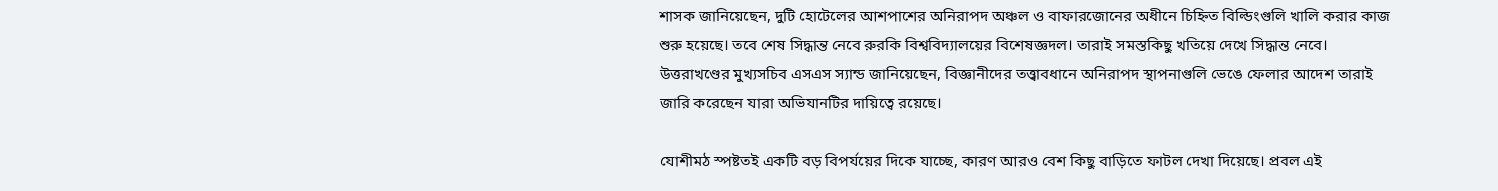শাসক জানিয়েছেন, দুটি হোটেলের আশপাশের অনিরাপদ অঞ্চল ও বাফারজোনের অধীনে চিহ্নিত বিল্ডিংগুলি খালি করার কাজ শুরু হয়েছে। তবে শেষ সিদ্ধান্ত নেবে রুরকি বিশ্ববিদ্যালয়ের বিশেষজ্ঞদল। তারাই সমস্তকিছু খতিয়ে দেখে সিদ্ধান্ত নেবে। উত্তরাখণ্ডের মুখ্যসচিব এসএস স্যান্ড জানিয়েছেন, বিজ্ঞানীদের তত্ত্বাবধানে অনিরাপদ স্থাপনাগুলি ভেঙে ফেলার আদেশ তারাই জারি করেছেন যারা অভিযানটির দায়িত্বে রয়েছে।

যোশীমঠ স্পষ্টতই একটি বড় বিপর্যয়ের দিকে যাচ্ছে, কারণ আরও বেশ কিছু বাড়িতে ফাটল দেখা দিয়েছে। প্রবল এই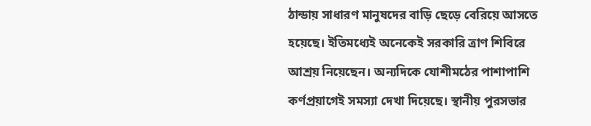ঠান্ডায় সাধারণ মানুষদের বাড়ি ছেড়ে বেরিয়ে আসতে হয়েছে। ইতিমধ্যেই অনেকেই সরকারি ত্রাণ শিবিরে আশ্রয় নিয়েছেন। অন্যদিকে যোশীমঠের পাশাপাশি কর্ণপ্রয়াগেই সমস্যা দেখা দিয়েছে। স্থানীয় পুরসভার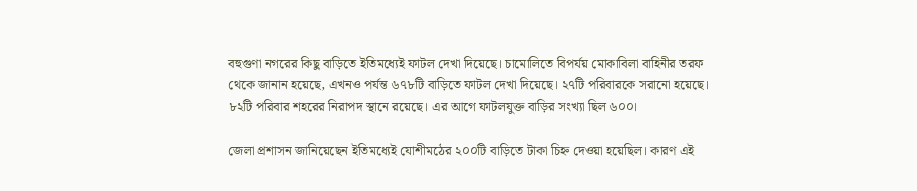বহুগুণা নগরের কিছু বাড়িতে ইতিমধ্যেই ফাটল দেখা দিয়েছে। চামোলিতে বিপর্যয় মোকাবিলা বাহিনীর তরফ থেকে জানান হয়েছে, এখনও পর্যন্ত ৬৭৮টি বাড়িতে ফাটল দেখা দিয়েছে। ২৭টি পরিবারকে সরানো হয়েছে। ৮২টি পরিবার শহরের নিরাপদ স্থানে রয়েছে। এর আগে ফাটলযুক্ত বাড়ির সংখ্যা ছিল ৬০০।

জেলা প্রশাসন জানিয়েছেন ইতিমধ্যেই যোশীমঠের ২০০টি বাড়িতে টাকা চিহ্ন দেওয়া হয়েছিল। কারণ এই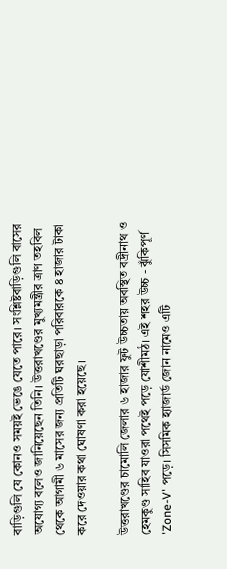বাড়িগুলি যে কোনও সময়ই ভেঙে যেতে পারে। সংশ্লিষ্টবাড়িগুলি বাসের অযোগ্য বলেও জানিয়েছেন তিনি। উত্তরাখণ্ডের মুখ্যমন্ত্রীর ত্রাণ তহবিল থেকে আগামী ৬ মাসের জন্য প্রতিটি ঘরছাড়া পরিবারকে ৪ হাজার টাকা করে দেওয়ার কথা ঘোষণা করা হয়েছে।

উত্তরাখণ্ডের চামোলি জেলার ৬ হাজার ফুট উচ্চতায় অবস্থিত বদ্রীনাথ ও হেমকুণ্ড সাহিব যাওরা পথেই পড়ে যোশীমঠ। এই শহর উচ্চ - ঝুঁকিপূর্ণ 'Zone-V' পড়ে। সিসমিক হ্যাজার্ড জোন নামেও এটি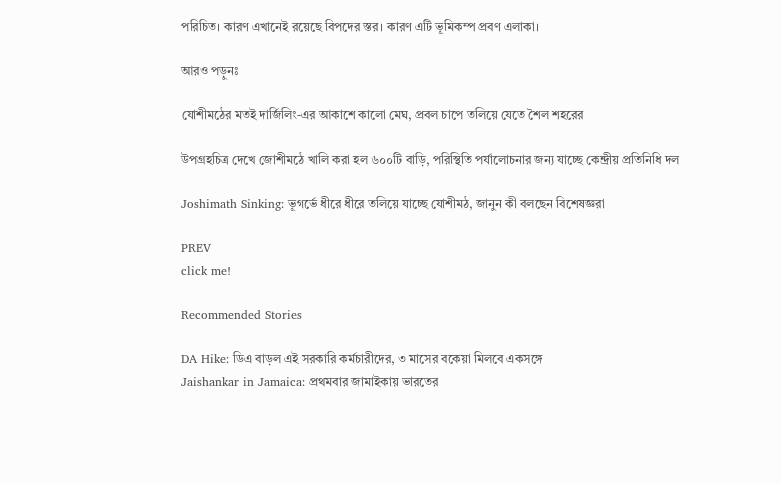পরিচিত। কারণ এখানেই রয়েছে বিপদের স্তর। কারণ এটি ভূমিকম্প প্রবণ এলাকা।

আরও পড়ুনঃ

যোশীমঠের মতই দার্জিলিং-এর আকাশে কালো মেঘ, প্রবল চাপে তলিয়ে যেতে শৈল শহরের

উপগ্রহচিত্র দেখে জোশীমঠে খালি করা হল ৬০০টি বাড়ি, পরিস্থিতি পর্যালোচনার জন্য যাচ্ছে কেন্দ্রীয় প্রতিনিধি দল

Joshimath Sinking: ভূগর্ভে ধীরে ধীরে তলিয়ে যাচ্ছে যোশীমঠ, জানুন কী বলছেন বিশেষজ্ঞরা

PREV
click me!

Recommended Stories

DA Hike: ডিএ বাড়ল এই সরকারি কর্মচারীদের, ৩ মাসের বকেয়া মিলবে একসঙ্গে
Jaishankar in Jamaica: প্রথমবার জামাইকায় ভারতের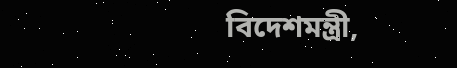বিদেশমন্ত্রী,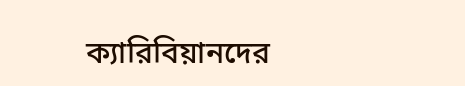ক্যারিবিয়ানদের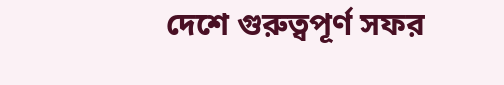দেশে গুরুত্বপূর্ণ সফর